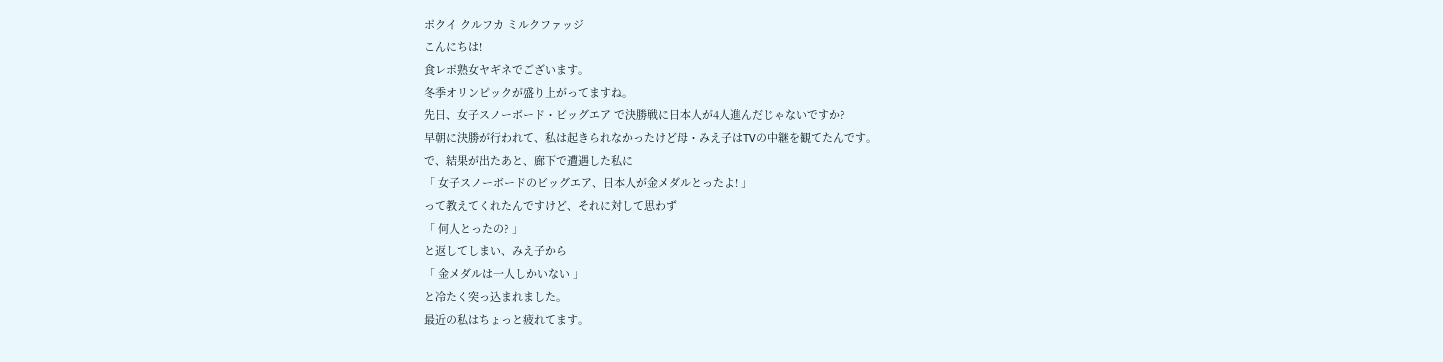ポクイ クルフカ ミルクファッジ
こんにちは!
食レポ熟女ヤギネでございます。
冬季オリンピックが盛り上がってますね。
先日、女子スノーボード・ビッグエア で決勝戦に日本人が4人進んだじゃないですか?
早朝に決勝が行われて、私は起きられなかったけど母・みえ子はTVの中継を観てたんです。
で、結果が出たあと、廊下で遭遇した私に
「 女子スノーボードのビッグエア、日本人が金メダルとったよ! 」
って教えてくれたんですけど、それに対して思わず
「 何人とったの? 」
と返してしまい、みえ子から
「 金メダルは一人しかいない 」
と冷たく突っ込まれました。
最近の私はちょっと疲れてます。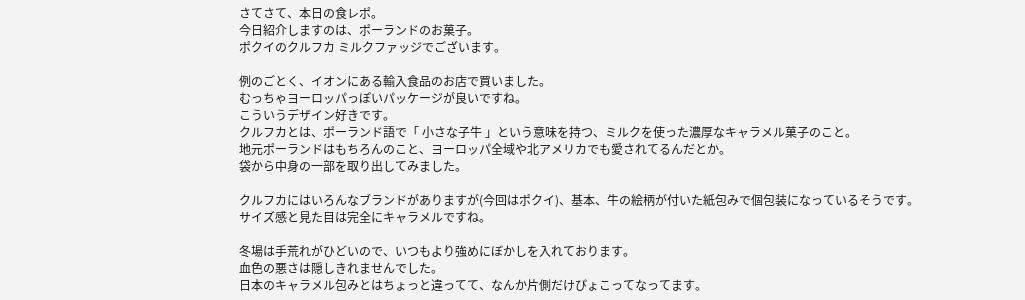さてさて、本日の食レポ。
今日紹介しますのは、ポーランドのお菓子。
ポクイのクルフカ ミルクファッジでございます。

例のごとく、イオンにある輸入食品のお店で買いました。
むっちゃヨーロッパっぽいパッケージが良いですね。
こういうデザイン好きです。
クルフカとは、ポーランド語で「 小さな子牛 」という意味を持つ、ミルクを使った濃厚なキャラメル菓子のこと。
地元ポーランドはもちろんのこと、ヨーロッパ全域や北アメリカでも愛されてるんだとか。
袋から中身の一部を取り出してみました。

クルフカにはいろんなブランドがありますが(今回はポクイ)、基本、牛の絵柄が付いた紙包みで個包装になっているそうです。
サイズ感と見た目は完全にキャラメルですね。

冬場は手荒れがひどいので、いつもより強めにぼかしを入れております。
血色の悪さは隠しきれませんでした。
日本のキャラメル包みとはちょっと違ってて、なんか片側だけぴょこってなってます。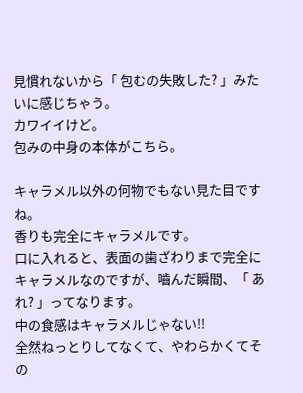見慣れないから「 包むの失敗した? 」みたいに感じちゃう。
カワイイけど。
包みの中身の本体がこちら。

キャラメル以外の何物でもない見た目ですね。
香りも完全にキャラメルです。
口に入れると、表面の歯ざわりまで完全にキャラメルなのですが、嚙んだ瞬間、「 あれ? 」ってなります。
中の食感はキャラメルじゃない!!
全然ねっとりしてなくて、やわらかくてその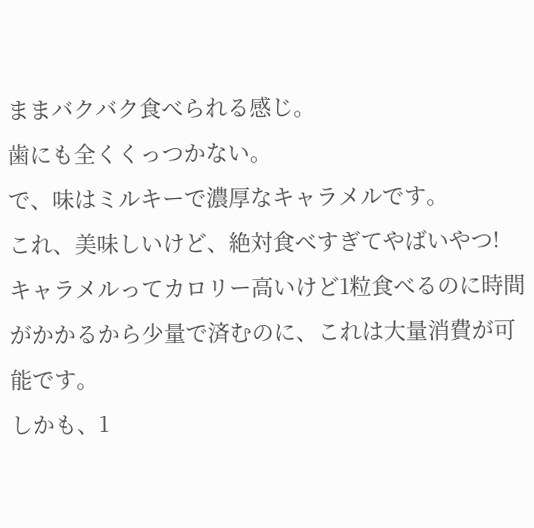ままバクバク食べられる感じ。
歯にも全くくっつかない。
で、味はミルキーで濃厚なキャラメルです。
これ、美味しいけど、絶対食べすぎてやばいやつ!
キャラメルってカロリー高いけど1粒食べるのに時間がかかるから少量で済むのに、これは大量消費が可能です。
しかも、1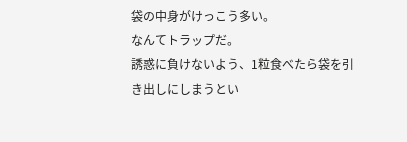袋の中身がけっこう多い。
なんてトラップだ。
誘惑に負けないよう、1粒食べたら袋を引き出しにしまうとい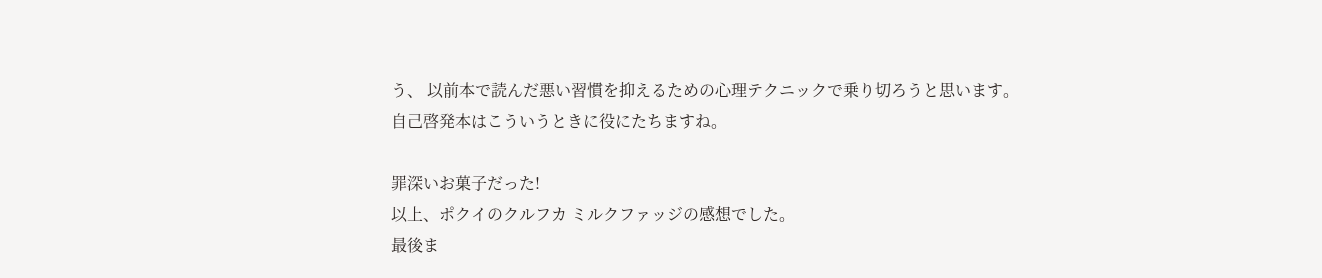う、 以前本で読んだ悪い習慣を抑えるための心理テクニックで乗り切ろうと思います。
自己啓発本はこういうときに役にたちますね。

罪深いお菓子だった!
以上、ポクイのクルフカ ミルクファッジの感想でした。
最後ま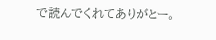で読んでくれてありがとー。